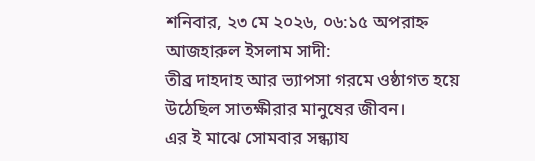শনিবার, ২৩ মে ২০২৬, ০৬:১৫ অপরাহ্ন
আজহারুল ইসলাম সাদী:
তীব্র দাহদাহ আর ভ্যাপসা গরমে ওষ্ঠাগত হয়ে উঠেছিল সাতক্ষীরার মানুষের জীবন।
এর ই মাঝে সোমবার সন্ধ্যায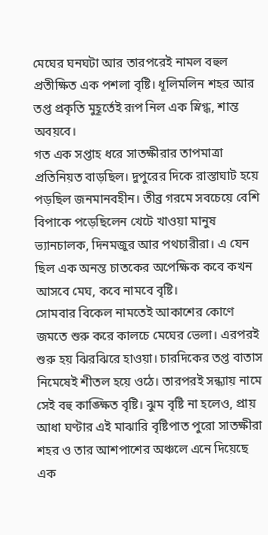মেঘের ঘনঘটা আর তারপরেই নামল বহুল প্রতীক্ষিত এক পশলা বৃষ্টি। ধূলিমলিন শহর আর তপ্ত প্রকৃতি মুহূর্তেই রূপ নিল এক স্নিগ্ধ, শান্ত অবয়বে।
গত এক সপ্তাহ ধরে সাতক্ষীরার তাপমাত্রা প্রতিনিয়ত বাড়ছিল। দুপুরের দিকে রাস্তাঘাট হয়ে পড়ছিল জনমানবহীন। তীব্র গরমে সবচেয়ে বেশি বিপাকে পড়েছিলেন খেটে খাওয়া মানুষ ভ্যানচালক, দিনমজুর আর পথচারীরা। এ যেন ছিল এক অনন্ত চাতকের অপেক্ষিক কবে কখন আসবে মেঘ, কবে নামবে বৃষ্টি।
সোমবার বিকেল নামতেই আকাশের কোণে জমতে শুরু করে কালচে মেঘের ভেলা। এরপরই শুরু হয় ঝিরঝিরে হাওয়া। চারদিকের তপ্ত বাতাস নিমেষেই শীতল হয়ে ওঠে। তারপরই সন্ধ্যায় নামে সেই বহু কাঙ্ক্ষিত বৃষ্টি। ঝুম বৃষ্টি না হলেও, প্রায় আধা ঘণ্টার এই মাঝারি বৃষ্টিপাত পুরো সাতক্ষীরা শহর ও তার আশপাশের অঞ্চলে এনে দিয়েছে এক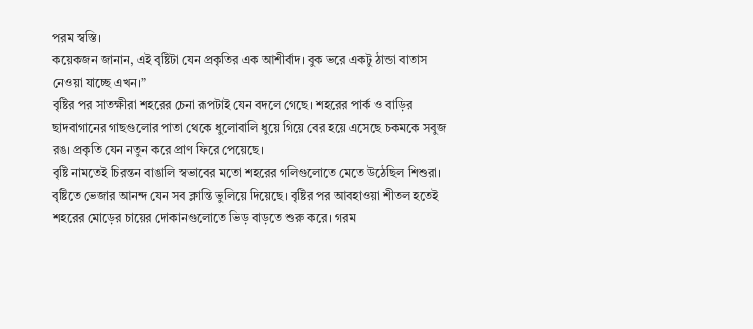পরম স্বস্তি।
কয়েকজন জানান, এই বৃষ্টিটা যেন প্রকৃতির এক আশীর্বাদ। বুক ভরে একটু ঠান্ডা বাতাস নেওয়া যাচ্ছে এখন।”
বৃষ্টির পর সাতক্ষীরা শহরের চেনা রূপটাই যেন বদলে গেছে। শহরের পার্ক ও বাড়ির ছাদবাগানের গাছগুলোর পাতা থেকে ধুলোবালি ধুয়ে গিয়ে বের হয়ে এসেছে চকমকে সবুজ রঙ। প্রকৃতি যেন নতুন করে প্রাণ ফিরে পেয়েছে।
বৃষ্টি নামতেই চিরন্তন বাঙালি স্বভাবের মতো শহরের গলিগুলোতে মেতে উঠেছিল শিশুরা। বৃষ্টিতে ভেজার আনন্দ যেন সব ক্লান্তি ভুলিয়ে দিয়েছে। বৃষ্টির পর আবহাওয়া শীতল হতেই শহরের মোড়ের চায়ের দোকানগুলোতে ভিড় বাড়তে শুরু করে। গরম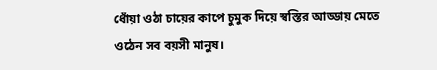ধোঁয়া ওঠা চায়ের কাপে চুমুক দিয়ে স্বস্তির আড্ডায় মেতে ওঠেন সব বয়সী মানুষ।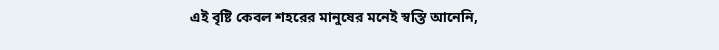এই বৃষ্টি কেবল শহরের মানুষের মনেই স্বস্তি আনেনি,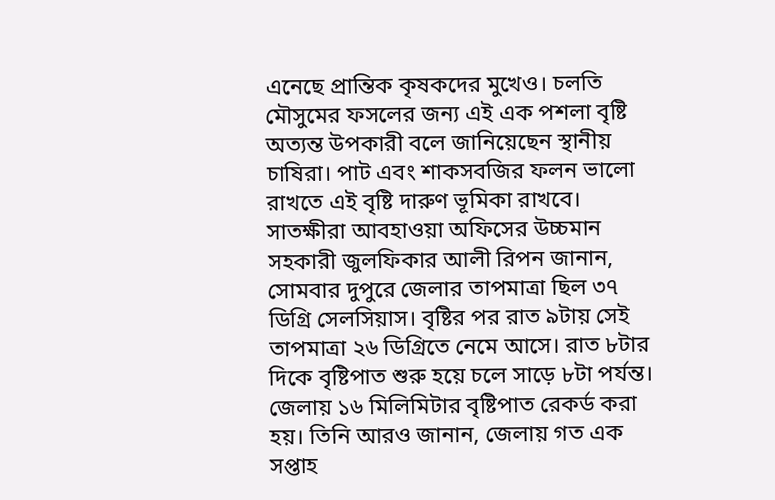এনেছে প্রান্তিক কৃষকদের মুখেও। চলতি মৌসুমের ফসলের জন্য এই এক পশলা বৃষ্টি অত্যন্ত উপকারী বলে জানিয়েছেন স্থানীয় চাষিরা। পাট এবং শাকসবজির ফলন ভালো রাখতে এই বৃষ্টি দারুণ ভূমিকা রাখবে।
সাতক্ষীরা আবহাওয়া অফিসের উচ্চমান সহকারী জুলফিকার আলী রিপন জানান, সোমবার দুপুরে জেলার তাপমাত্রা ছিল ৩৭ ডিগ্রি সেলসিয়াস। বৃষ্টির পর রাত ৯টায় সেই তাপমাত্রা ২৬ ডিগ্রিতে নেমে আসে। রাত ৮টার দিকে বৃষ্টিপাত শুরু হয়ে চলে সাড়ে ৮টা পর্যন্ত। জেলায় ১৬ মিলিমিটার বৃষ্টিপাত রেকর্ড করা হয়। তিনি আরও জানান, জেলায় গত এক সপ্তাহ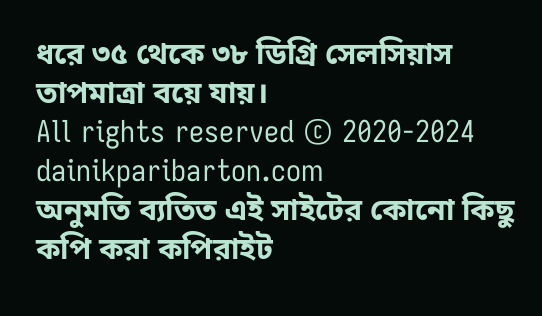ধরে ৩৫ থেকে ৩৮ ডিগ্রি সেলসিয়াস তাপমাত্রা বয়ে যায়।
All rights reserved © 2020-2024 dainikparibarton.com
অনুমতি ব্যতিত এই সাইটের কোনো কিছু কপি করা কপিরাইট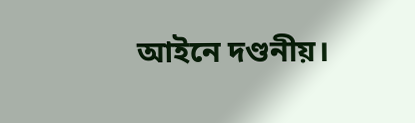আইনে দণ্ডনীয়।